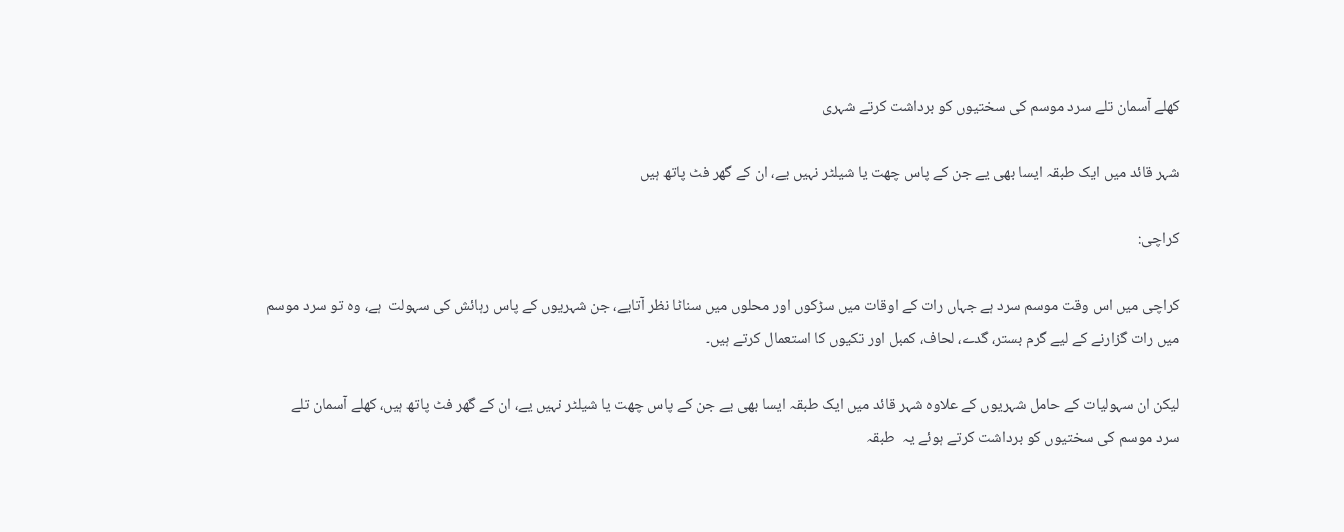کھلے آسمان تلے سرد موسم کی سختیوں کو برداشت کرتے شہری

شہر قائد میں ایک طبقہ ایسا بھی یے جن کے پاس چھت یا شیلٹر نہیں یے، ان کے گھر فٹ پاتھ ہیں

کراچی:

کراچی میں اس وقت موسم سرد ہے جہاں رات کے اوقات میں سڑکوں اور محلوں میں سناٹا نظر آتایے، جن شہریوں کے پاس رہائش کی سہولت  ہے، وہ تو سرد موسم میں رات گزارنے کے لیے گرم بستر، گدے، لحاف، کمبل اور تکیوں کا استعمال کرتے ہیں۔

لیکن ان سہولیات کے حامل شہریوں کے علاوہ شہر قائد میں ایک طبقہ ایسا بھی یے جن کے پاس چھت یا شیلٹر نہیں یے، ان کے گھر فٹ پاتھ ہیں، کھلے آسمان تلے سرد موسم کی سختیوں کو برداشت کرتے ہوئے یہ  طبقہ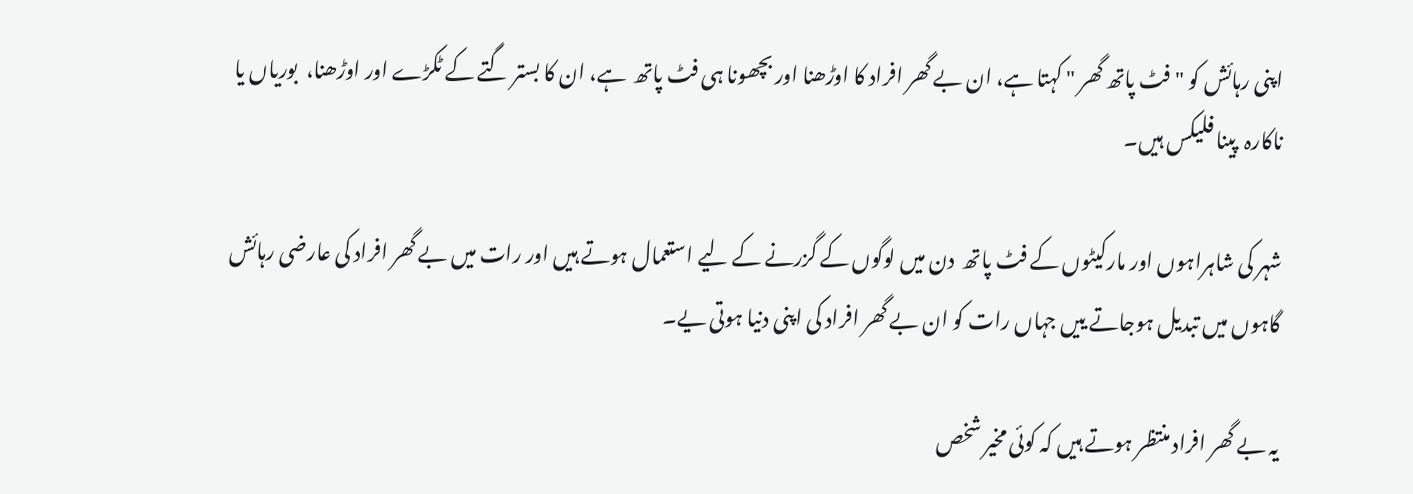اپنی رہائش کو " فٹ پاتھ گھر " کہتا ہے، ان بے گھر افراد کا اوڑھنا اور بچھونا ہی فٹ پاتھ  ہے، ان کا بستر گتے کے ٹکڑے اور اوڑھنا،  بوریاں یا ناکارہ  پینا فلیکس ہیں۔

شہر کی شاہراہوں اور مارکیٹوں کے فٹ پاتھ  دن میں لوگوں کے گزرنے کے لیے استعمال ہوتے ہیں اور رات میں بے گھر افراد کی عارضی رہائش گاہوں میں تبدیل ہوجاتے ییں جہاں رات کو ان بے گھر افراد کی اپنی دنیا ہوتی یے۔

یہ بے گھر افراد منتظر ہوتے ہیں کہ کوئی مخیر شخص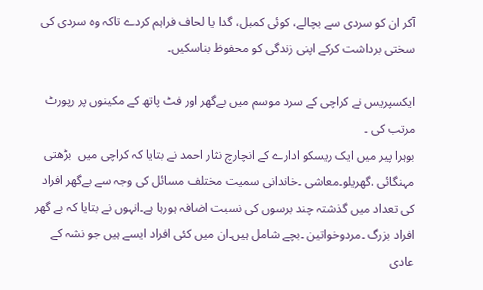آکر ان کو سردی سے بچالے، کوئی کمبل، گدا یا لحاف فراہم کردے تاکہ وہ سردی کی سختی برداشت کرکے اپنی زندگی کو محفوظ بناسکیں۔

ایکسپریس نے کراچی کے سرد موسم میں بےگھر اور فٹ پاتھ کے مکینوں پر رپورٹ مرتب کی ۔
بوہرا پیر میں ایک ریسکو ادارے کے انچارچ نثار احمد نے بتایا کہ کراچی میں  بڑھتی مہنگائی .گھریلو۔معاشی ۔خاندانی سمیت مختلف مسائل کی وجہ سے بےگھر افراد کی تعداد میں گذشتہ چند برسوں کی نسبت اضافہ ہورہا ہے۔انہوں نے بتایا کہ بے گھر افراد بزرگ ۔مردوخواتین ۔بچے شامل ہیں۔ان میں کئی افراد ایسے ہیں جو نشہ کے عادی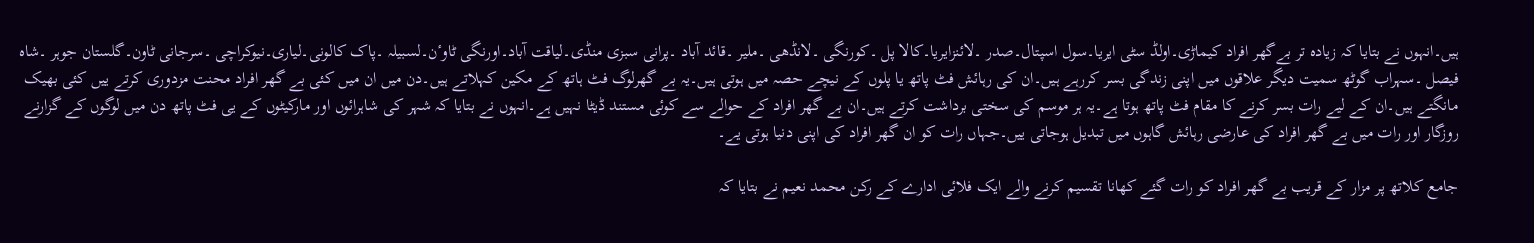ہیں۔انہوں نے بتایا کہ زیادہ تر بےگھر افراد کیماڑی۔اولڈ سٹی ایریا۔سول اسپتال۔صدر ۔لائنزایریا۔کالا پل ۔کورنگی ۔لانڈھی ۔ملیر ۔قائد آباد ۔پرانی سبزی منڈی۔لیاقت آباد۔اورنگی ٹاوٴن۔لسبیلہ ۔پاک کالونی۔لیاری۔نیوکراچی ۔سرجانی ٹاون۔گلستان جوہر ۔شاہ فیصل ۔سہراب گوٹھ سمیت دیگر علاقوں میں اپنی زندگی بسر کررہے ہیں۔ان کی رہائش فٹ پاتھ یا پلوں کے نیچے حصہ میں ہوتی ہیں۔یہ بے گھرلوگ فٹ ہاتھ کے مکین کہلاتے ہیں۔دن میں ان میں کئی بے گھر افراد محنت مزدوری کرتے ییں کئی بھیک مانگتے ہیں۔ان کے لیے رات بسر کرنے کا مقام فٹ پاتھ ہوتا ہے۔یہ ہر موسم کی سختی برداشت کرتے ہیں۔ان بے گھر افراد کے حوالے سے کوئی مستند ڈیٹا نہیں ہے۔انہوں نے بتایا کہ شہر کی شاہرائوں اور مارکیٹوں کے یی فٹ پاتھ دن میں لوگوں کے گزارنے روزگار اور رات میں بے گھر افراد کی عارضی رہائش گاہوں میں تبدیل ہوجاتی ییں۔جہاں رات کو ان گھر افراد کی اپنی دنیا ہوتی یے۔

جامع کلاتھ پر مزار کے قریب بے گھر افراد کو رات گئے کھانا تقسیم کرنے والے ایک فلائی ادارے کے رکن محمد نعیم نے بتایا کہ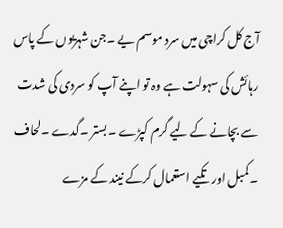آج کل کراچی میں سرد موسم یے ۔جن شہریوں کے پاس رہائش کی سہولت ہے وہ تو اپنے آپ کو سردی کی شدت سے بچانے کے لیے گرم کپڑے ۔بستر ۔گدے ۔لحاف ۔کمبل اور تکیے استعمال کرکے نیند کے مزے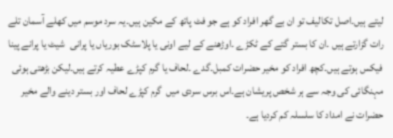لیتے ہیں۔اصل تکالیف تو ان بے گھر افراد کو ہے جو فٹ پاتھ کے مکین ہیں۔یہ سرد موسم میں کھلے آسمان تلے رات گزارتے ہیں ۔ان کا بستر گتے کے ٹکڑے ۔اوڑھنے کے لیے اونی یا پلاسٹک بوریاں یا پرانی  شیٹ یا پرانے پینا فیکس ہوتے ہیں۔کچھ افراد کو مخیر حضرات کمبل۔گدے ۔لحاف یا گرم کپڑے عطیہ کرتے ہیں۔لیکن بڑھتی ہوئی مہنگائی کی وجہ سے ہر شخص پریشان ہے۔اس برس سردی میں  گرم کپڑے لحاف اور بستر دینے والے مخیر حضرات نے امداد کا سلسلہ کم کردیا ہے۔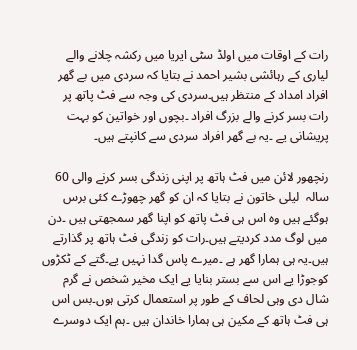رات کے اوقات میں اولڈ سٹی ایریا میں رکشہ چلانے والے لیاری کے رہائشی بشیر احمد نے بتایا کہ سردی میں بے گھر افراد امداد کے منتظر ہیں۔سردی کی وجہ سے فٹ پاتھ پر رات بسر کرنے والے بزرگ افراد ۔بچوں اور خواتین کو بہت پریشانی یے ۔یہ بے گھر افراد سردی سے کانپتے ہیں۔

رنچھور لائن میں فٹ ہاتھ پر اپنی زندگی بسر کرنے والی 60 سالہ  لیلی خاتون نے بتایا کہ ان کو گھر چھوڑے کئی برس ہوگئے ہیں وہ اس ہی فٹ پاتھ کو اپنا گھر سمجھتی ہیں ۔دن میں لوگ مدد کردیتے ہیں۔رات کو زندگی فٹ ہاتھ پر گذارتے ہیں۔یہ ہی ہمارا گھر ہے ۔میرے پاس گدا نہیں یے۔گتے کے ٹکڑوں کوجوڑا یے اس سے بستر بنایا یے ایک مخیر شخص نے گرم شال دی وہی لحاف کے طور پر استعمال کرتی ہوں۔بس اس ہی فٹ ہاتھ کے مکین ہی ہمارا خاندان ہیں ۔ہم ایک دوسرے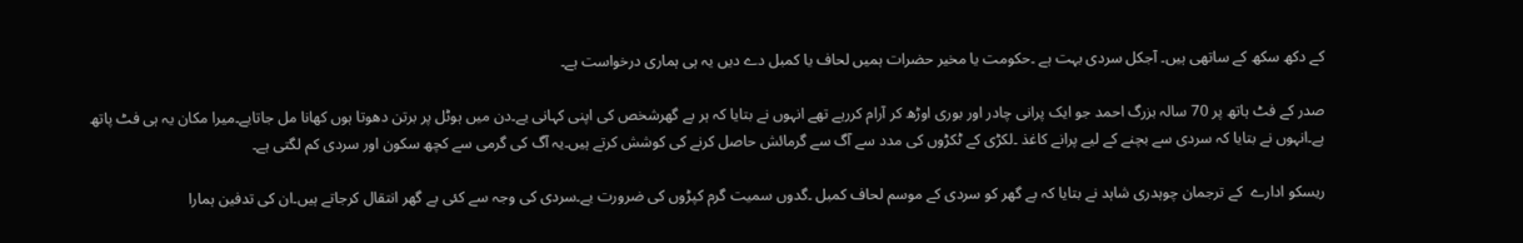کے دکھ سکھ کے ساتھی ہیں۔ آجکل سردی بہت ہے ۔حکومت یا مخیر حضرات ہمیں لحاف یا کمبل دے دیں یہ ہی ہماری درخواست ہے۔

صدر کے فٹ ہاتھ پر 70 سالہ بزرگ احمد جو ایک پرانی چادر اور بوری اوڑھ کر آرام کررہے تھے انہوں نے بتایا کہ ہر بے گھرشخص کی اپنی کہانی یے۔دن میں ہوٹل پر برتن دھوتا ہوں کھانا مل جاتایے۔میرا مکان یہ ہی فٹ پاتھ ہے۔انہوں نے بتایا کہ سردی سے بچنے کے لیے پرانے کاغذ ۔لکڑی کے ٹکڑوں کی مدد سے آگ سے گرمائش حاصل کرنے کی کوشش کرتے ہیں۔یہ آگ کی گرمی سے کچھ سکون اور سردی کم لگتی ہے۔

ریسکو ادارے  کے ترجمان چوہدری شاہد نے بتایا کہ بے گھر کو سردی کے موسم لحاف کمبل ۔گدوں سمیت گرم کپڑوں کی ضرورت یے۔سردی کی وجہ سے کئی بے گھر انتقال کرجاتے ہیں۔ان کی تدفین ہمارا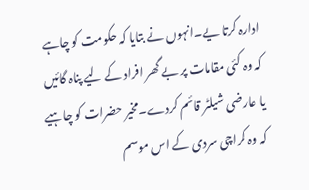ادارہ کرتا یے۔انہوں نے بتایا کہ حکومت کو چاہے کہ وہ کئی مقامات پر بے گھر افراد کے لیے پناہ گائیں یا عارضی شیلٹر قائم کردے۔مخیر حضرات کو چاہیے کہ وہ کراچی سردی کے اس موسم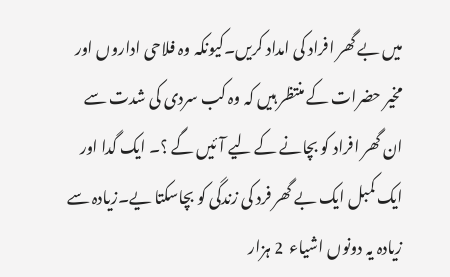میں بے گھر افراد کی امداد کریں۔کیونکہ وہ فلاحی اداروں اور مخیر حضرات کے منتظر ہیں کہ وہ کب سردی کی شدت سے ان گھر افراد کو بچانے کے لیے آئیں گے ؟۔ ایک گدا اور ایک کمبل ایک بے گھر فرد کی زندگی کو بچاسکتا یے۔زیادہ سے زیادہ یہ دونوں اشیاء  2 ہزار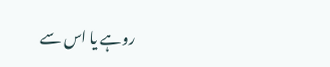روہے یا اس سے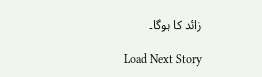زائد کا ہوگا۔

Load Next Story